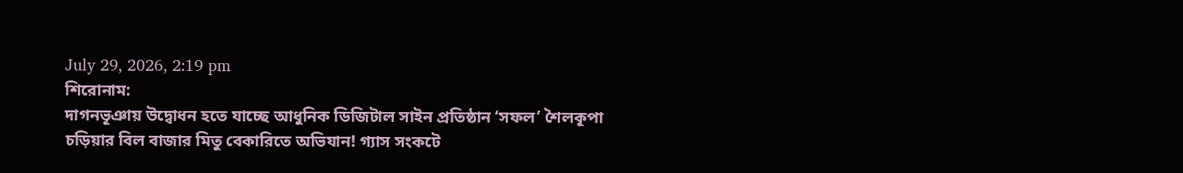July 29, 2026, 2:19 pm
শিরোনাম:
দাগনভূঞায় উদ্বোধন হতে যাচ্ছে আধুনিক ডিজিটাল সাইন প্রতিষ্ঠান ‘সফল’ শৈলকূপা চড়িয়ার বিল বাজার মিতু বেকারিতে অভিযান! গ্যাস সংকটে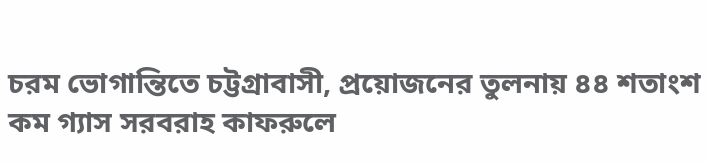চরম ভোগান্তিতে চট্টগ্রাবাসী, প্রয়োজনের তুলনায় ৪৪ শতাংশ কম গ্যাস সরবরাহ কাফরুলে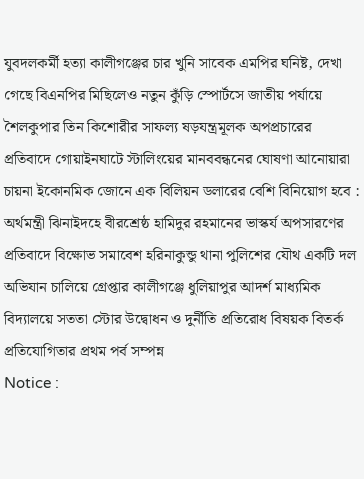যুবদলকর্মী হত্যা কালীগঞ্জের চার খুনি সাবেক এমপির ঘনিষ্ট, দেখা গেছে বিএনপির মিছিলেও নতুন কুঁড়ি স্পোর্টসে জাতীয় পর্যায়ে শৈলকুপার তিন কিশোরীর সাফল্য ষড়যন্ত্রমূলক অপপ্রচারের প্রতিবাদে গোয়াইনঘাটে স্টালিংয়ের মানববন্ধনের ঘোষণা আনোয়ারা চায়না ইকোনমিক জোনে এক বিলিয়ন ডলারের বেশি বিনিয়োগ হবে : অর্থমন্ত্রী ঝিনাইদহে বীরশ্রেষ্ঠ হামিদুর রহমানের ভাস্কর্য অপসারণের প্রতিবাদে বিক্ষোভ সমাবেশ হরিনাকুন্ডু থানা পুলিশের যৌথ একটি দল অভিযান চালিয়ে গ্রেপ্তার কালীগঞ্জে ধুলিয়াপুর আদর্শ মাধ্যমিক বিদ্যালয়ে সততা স্টোর উদ্বোধন ও দুর্নীতি প্রতিরোধ বিষয়ক বিতর্ক প্রতিযোগিতার প্রথম পর্ব সম্পন্ন
Notice :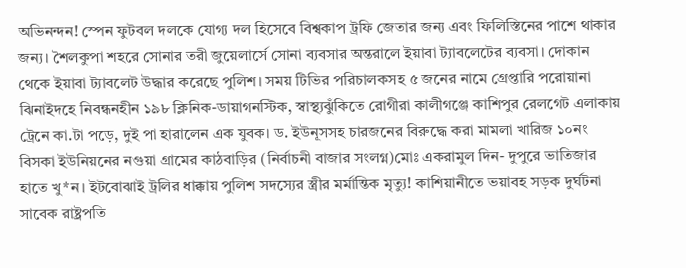অভিনন্দন! স্পেন ফুটবল দলকে যোগ্য দল হিসেবে বিশ্বকাপ ট্রফি জেতার জন্য এবং ফিলিস্তিনের পাশে থাকার জন্য। শৈলকুপা শহরে সোনার তরী জুয়েলার্সে সোনা ব্যবসার অন্তরালে ইয়াবা ট্যাবলেটের ব্যবসা। দোকান থেকে ইয়াবা ট্যাবলেট উদ্ধার করেছে পুলিশ। সময় টিভির পরিচালকসহ ৫ জনের নামে গ্রেপ্তারি পরোয়ানা ঝিনাইদহে নিবন্ধনহীন ১৯৮ ক্লিনিক-ডায়াগনস্টিক, স্বাস্থ্যঝুঁকিতে রোগীরা কালীগঞ্জে কাশিপুর রেলগেট এলাকায় ট্রেনে কা.টা পড়ে, দুই পা হারালেন এক যুবক। ড. ইউনূসসহ চারজনের বিরুদ্ধে করা মামলা খারিজ ১০নং বিসকা ইউনিয়নের নগুয়া গ্রামের কাঠবাড়ির (নির্বাচনী বাজার সংলগ্ন)মোঃ একরামুল দিন- দুপুরে ভাতিজার হাতে খু*ন। ইটবোঝাই ট্রলির ধাক্কায় পুলিশ সদস্যের স্ত্রীর মর্মান্তিক মৃত্যু! কাশিয়ানীতে ভয়াবহ সড়ক দুর্ঘটনা সাবেক রাষ্ট্রপতি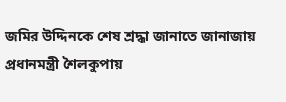জমির উদ্দিনকে শেষ শ্রদ্ধা জানাতে জানাজায় প্রধানমন্ত্রী শৈলকুপায়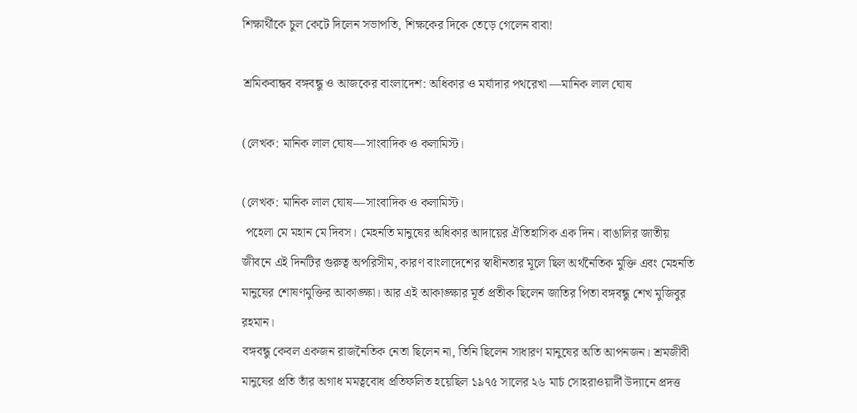শিক্ষার্থীকে চুল কেটে দিলেন সভাপতি, শিক্ষকের দিকে তেড়ে গেলেন বাবা!

শ্রমিকবান্ধব বঙ্গবন্ধু ও আজকের বাংলাদেশ: অধিকার ও মর্যাদার পথরেখা —মানিক লাল ঘোষ

(লেখক: মানিক লাল ঘোষ—সাংবাদিক ও কলামিস্ট।

(লেখক: মানিক লাল ঘোষ—সাংবাদিক ও কলামিস্ট।
 পহেলা মে মহান মে দিবস। মেহনতি মানুষের অধিকার আদায়ের ঐতিহাসিক এক দিন। বাঙালির জাতীয় জীবনে এই দিনটির গুরুত্ব অপরিসীম, কারণ বাংলাদেশের স্বাধীনতার মূলে ছিল অর্থনৈতিক মুক্তি এবং মেহনতি মানুষের শোষণমুক্তির আকাঙ্ক্ষা। আর এই আকাঙ্ক্ষার মূর্ত প্রতীক ছিলেন জাতির পিতা বঙ্গবন্ধু শেখ মুজিবুর রহমান।
বঙ্গবন্ধু কেবল একজন রাজনৈতিক নেতা ছিলেন না, তিনি ছিলেন সাধারণ মানুষের অতি আপনজন। শ্রমজীবী মানুষের প্রতি তাঁর অগাধ মমত্ববোধ প্রতিফলিত হয়েছিল ১৯৭৫ সালের ২৬ মার্চ সোহরাওয়ার্দী উদ্যানে প্রদত্ত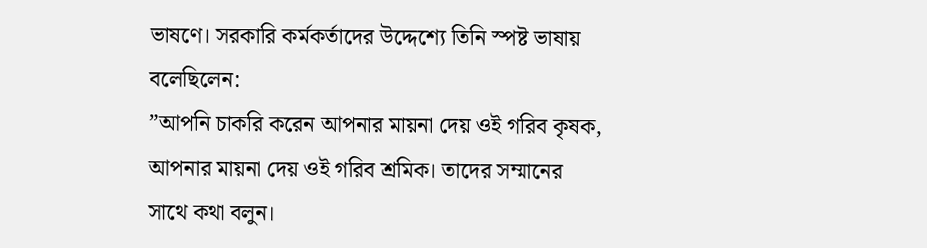ভাষণে। সরকারি কর্মকর্তাদের উদ্দেশ্যে তিনি স্পষ্ট ভাষায় বলেছিলেন:
”আপনি চাকরি করেন আপনার মায়না দেয় ওই গরিব কৃষক, আপনার মায়না দেয় ওই গরিব শ্রমিক। তাদের সম্মানের সাথে কথা বলুন।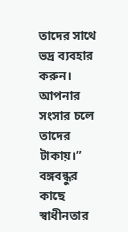তাদের সাথে ভদ্র ব্যবহার করুন। আপনার সংসার চলে তাদের টাকায়।”
বঙ্গবন্ধুর কাছে স্বাধীনতার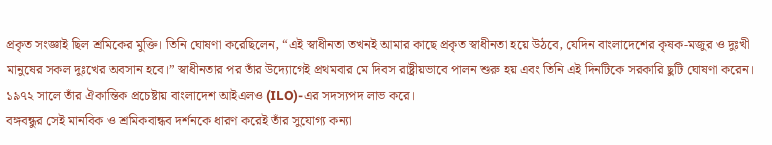প্রকৃত সংজ্ঞাই ছিল শ্রমিকের মুক্তি। তিনি ঘোষণা করেছিলেন, “এই স্বাধীনতা তখনই আমার কাছে প্রকৃত স্বাধীনতা হয়ে উঠবে, যেদিন বাংলাদেশের কৃষক-মজুর ও দুঃখী মানুষের সকল দুঃখের অবসান হবে।” স্বাধীনতার পর তাঁর উদ্যোগেই প্রথমবার মে দিবস রাষ্ট্রীয়ভাবে পালন শুরু হয় এবং তিনি এই দিনটিকে সরকারি ছুটি ঘোষণা করেন। ১৯৭২ সালে তাঁর ঐকান্তিক প্রচেষ্টায় বাংলাদেশ আইএলও (ILO)-এর সদস্যপদ লাভ করে।
বঙ্গবন্ধুর সেই মানবিক ও শ্রমিকবান্ধব দর্শনকে ধারণ করেই তাঁর সুযোগ্য কন্যা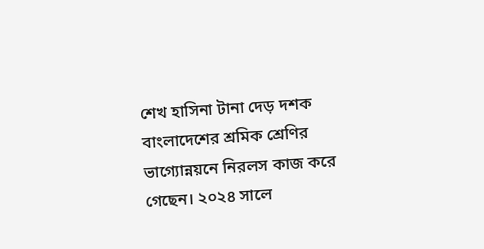শেখ হাসিনা টানা দেড় দশক বাংলাদেশের শ্রমিক শ্রেণির ভাগ্যোন্নয়নে নিরলস কাজ করে গেছেন। ২০২৪ সালে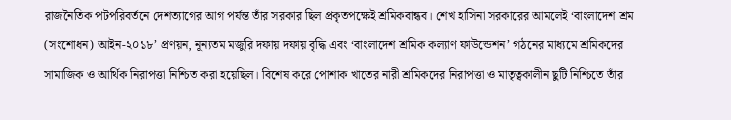রাজনৈতিক পটপরিবর্তনে দেশত্যাগের আগ পর্যন্ত তাঁর সরকার ছিল প্রকৃতপক্ষেই শ্রমিকবান্ধব। শেখ হাসিনা সরকারের আমলেই ‘বাংলাদেশ শ্রম (সংশোধন) আইন-২০১৮’ প্রণয়ন, নূন্যতম মজুরি দফায় দফায় বৃদ্ধি এবং ‘বাংলাদেশ শ্রমিক কল্যাণ ফাউন্ডেশন’ গঠনের মাধ্যমে শ্রমিকদের সামাজিক ও আর্থিক নিরাপত্তা নিশ্চিত করা হয়েছিল। বিশেষ করে পোশাক খাতের নারী শ্রমিকদের নিরাপত্তা ও মাতৃত্বকালীন ছুটি নিশ্চিতে তাঁর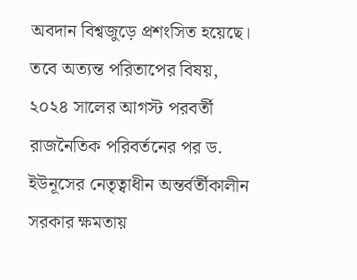অবদান বিশ্বজুড়ে প্রশংসিত হয়েছে।
তবে অত্যন্ত পরিতাপের বিষয়, ২০২৪ সালের আগস্ট পরবর্তী রাজনৈতিক পরিবর্তনের পর ড. ইউনূসের নেতৃত্বাধীন অন্তর্বর্তীকালীন সরকার ক্ষমতায়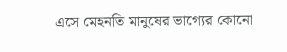এসে মেহনতি মানুষের ভাগ্যের কোনো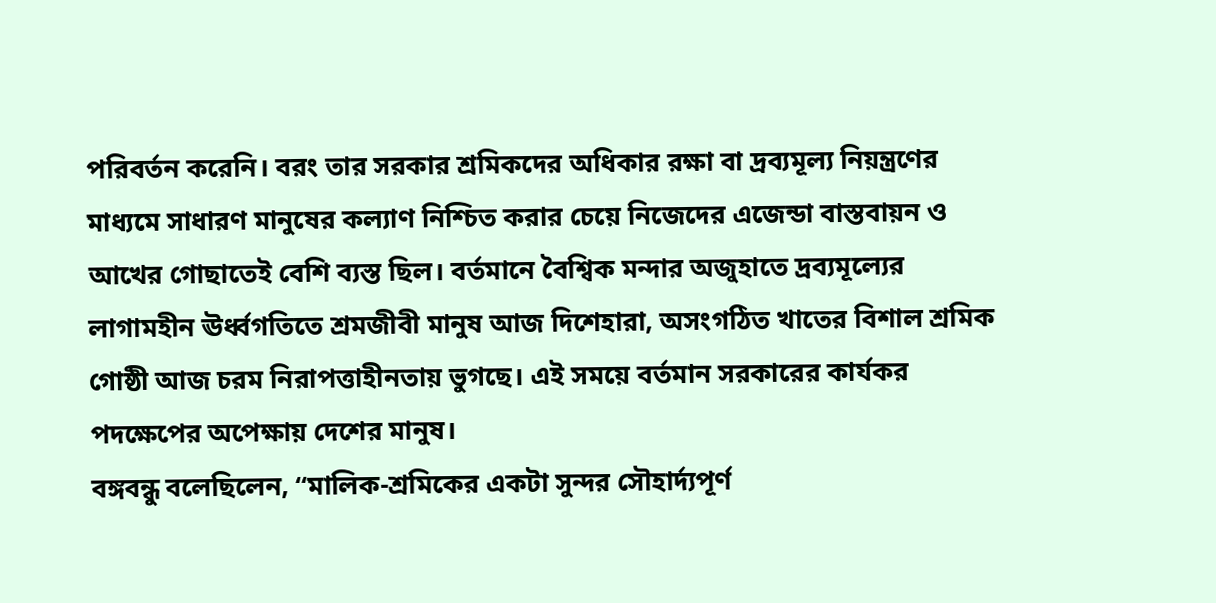পরিবর্তন করেনি। বরং তার সরকার শ্রমিকদের অধিকার রক্ষা বা দ্রব্যমূল্য নিয়ন্ত্রণের মাধ্যমে সাধারণ মানুষের কল্যাণ নিশ্চিত করার চেয়ে নিজেদের এজেন্ডা বাস্তবায়ন ও আখের গোছাতেই বেশি ব্যস্ত ছিল। বর্তমানে বৈশ্বিক মন্দার অজুহাতে দ্রব্যমূল্যের লাগামহীন ঊর্ধ্বগতিতে শ্রমজীবী মানুষ আজ দিশেহারা, অসংগঠিত খাতের বিশাল শ্রমিক গোষ্ঠী আজ চরম নিরাপত্তাহীনতায় ভুগছে। এই সময়ে বর্তমান সরকারের কার্যকর পদক্ষেপের অপেক্ষায় দেশের মানুষ।
বঙ্গবন্ধু বলেছিলেন, “মালিক-শ্রমিকের একটা সুন্দর সৌহার্দ্যপূর্ণ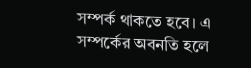সম্পর্ক থাকতে হবে। এ সম্পর্কের অবনতি হলে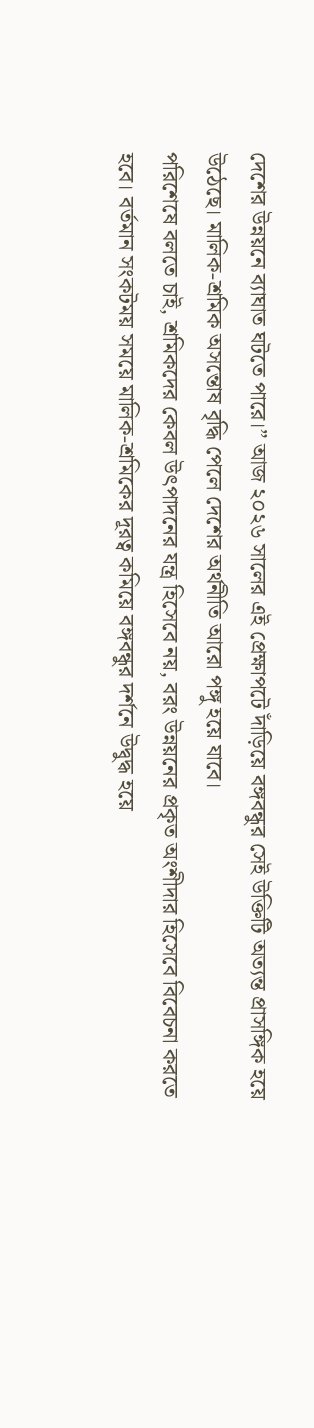দেশের উন্নয়নে ব্যাঘাত ঘটতে পারে।” আজ ২০২৬ সালের এই প্রেক্ষাপটে দাঁড়িয়ে বঙ্গবন্ধুর সেই উক্তিটি অত্যন্ত প্রাসঙ্গিক হয়ে উঠেছে। মালিক-শ্রমিক অসন্তোষ বৃদ্ধি পেলে দেশের অর্থনীতি আরো পঙ্গু হয়ে যাবে।
পরিশেষে বলতে চাই, শ্রমিকদের কেবল উৎপাদনের যন্ত্র হিসেবে নয়, বরং উন্নয়নের প্রকৃত অংশীদার হিসেবে বিবেচনা করতে হবে। বর্তমান সংকটময় সময়ে মালিক-শ্রমিকের দূরত্ব কমিয়ে বঙ্গবন্ধুর দর্শনে উদ্বুদ্ধ হয়ে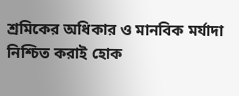শ্রমিকের অধিকার ও মানবিক মর্যাদা নিশ্চিত করাই হোক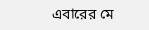এবারের মে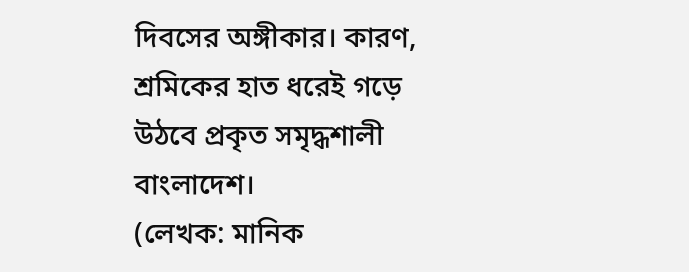দিবসের অঙ্গীকার। কারণ, শ্রমিকের হাত ধরেই গড়ে উঠবে প্রকৃত সমৃদ্ধশালী বাংলাদেশ।
(লেখক: মানিক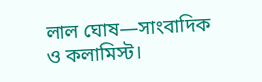লাল ঘোষ—সাংবাদিক ও কলামিস্ট।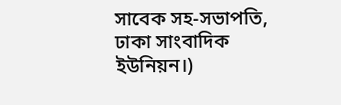সাবেক সহ-সভাপতি, ঢাকা সাংবাদিক ইউনিয়ন।)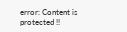error: Content is protected !!